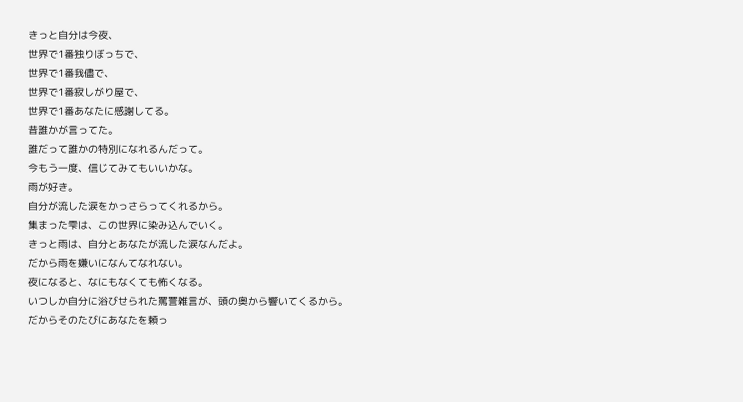きっと自分は今夜、
世界で1番独りぼっちで、
世界で1番我儘で、
世界で1番寂しがり屋で、
世界で1番あなたに感謝してる。
昔誰かが言ってた。
誰だって誰かの特別になれるんだって。
今もう一度、信じてみてもいいかな。
雨が好き。
自分が流した涙をかっさらってくれるから。
集まった雫は、この世界に染み込んでいく。
きっと雨は、自分とあなたが流した涙なんだよ。
だから雨を嫌いになんてなれない。
夜になると、なにもなくても怖くなる。
いつしか自分に浴びせられた罵詈雑言が、頭の奥から響いてくるから。
だからそのたびにあなたを頼っ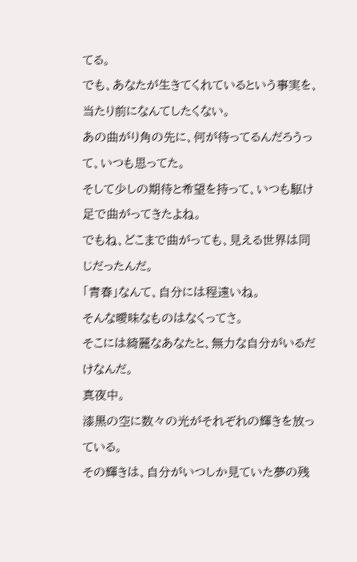てる。
でも、あなたが生きてくれているという事実を、当たり前になんてしたくない。
あの曲がり角の先に、何が待ってるんだろうって、いつも思ってた。
そして少しの期待と希望を持って、いつも駆け足で曲がってきたよね。
でもね、どこまで曲がっても、見える世界は同じだったんだ。
「青春」なんて、自分には程遠いね。
そんな曖昧なものはなくってさ。
そこには綺麗なあなたと、無力な自分がいるだけなんだ。
真夜中。
漆黒の空に数々の光がそれぞれの輝きを放っている。
その輝きは、自分がいつしか見ていた夢の残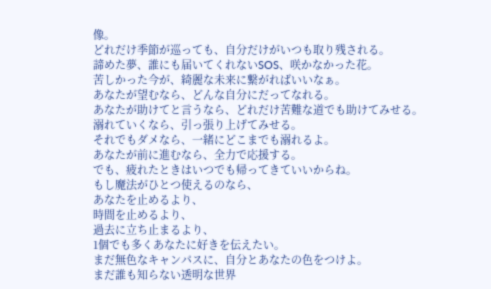像。
どれだけ季節が巡っても、自分だけがいつも取り残される。
諦めた夢、誰にも届いてくれないSOS、咲かなかった花。
苦しかった今が、綺麗な未来に繋がればいいなぁ。
あなたが望むなら、どんな自分にだってなれる。
あなたが助けてと言うなら、どれだけ苦難な道でも助けてみせる。
溺れていくなら、引っ張り上げてみせる。
それでもダメなら、一緒にどこまでも溺れるよ。
あなたが前に進むなら、全力で応援する。
でも、疲れたときはいつでも帰ってきていいからね。
もし魔法がひとつ使えるのなら、
あなたを止めるより、
時間を止めるより、
過去に立ち止まるより、
1個でも多くあなたに好きを伝えたい。
まだ無色なキャンパスに、自分とあなたの色をつけよ。
まだ誰も知らない透明な世界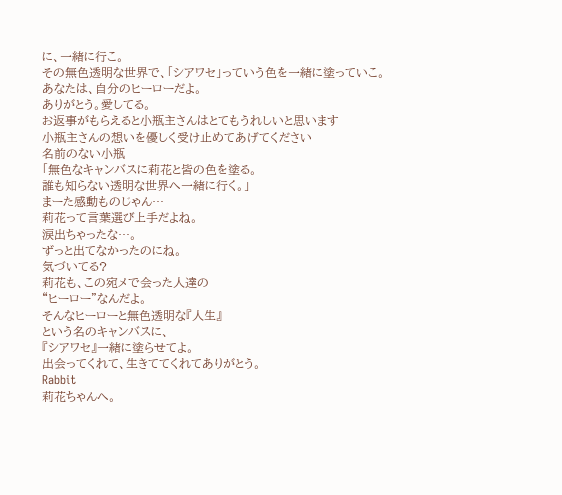に、一緒に行こ。
その無色透明な世界で、「シアワセ」っていう色を一緒に塗っていこ。
あなたは、自分のヒーローだよ。
ありがとう。愛してる。
お返事がもらえると小瓶主さんはとてもうれしいと思います
小瓶主さんの想いを優しく受け止めてあげてください
名前のない小瓶
「無色なキャンバスに莉花と皆の色を塗る。
誰も知らない透明な世界へ一緒に行く。」
まーた感動ものじゃん…
莉花って言葉選び上手だよね。
涙出ちゃったな…。
ずっと出てなかったのにね。
気づいてる?
莉花も、この宛メで会った人達の
“ヒーロー”なんだよ。
そんなヒーローと無色透明な『人生』
という名のキャンバスに、
『シアワセ』一緒に塗らせてよ。
出会ってくれて、生きててくれてありがとう。
Rabbit
莉花ちゃんへ。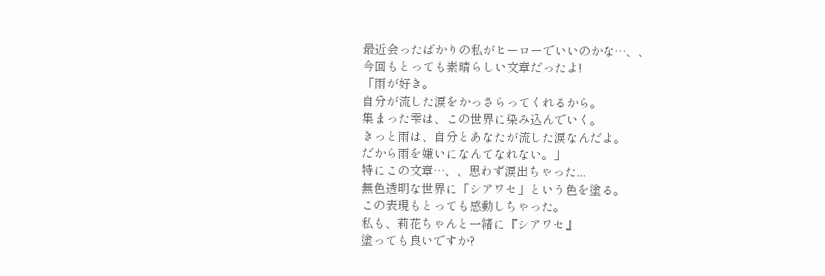最近会ったばかりの私がヒーローでいいのかな…、、
今回もとっても素晴らしい文章だったよ!
「雨が好き。
自分が流した涙をかっさらってくれるから。
集まった雫は、この世界に染み込んでいく。
きっと雨は、自分とあなたが流した涙なんだよ。
だから雨を嫌いになんてなれない。」
特にこの文章…、、思わず涙出ちゃった...
無色透明な世界に「シアワセ」という色を塗る。
この表現もとっても感動しちゃった。
私も、莉花ちゃんと一緒に『シアワセ』
塗っても良いですか?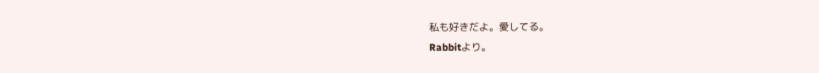私も好きだよ。愛してる。
Rabbitより。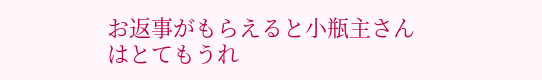お返事がもらえると小瓶主さんはとてもうれ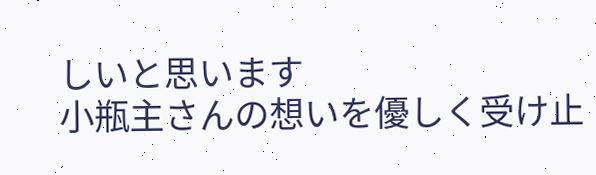しいと思います
小瓶主さんの想いを優しく受け止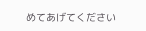めてあげてください